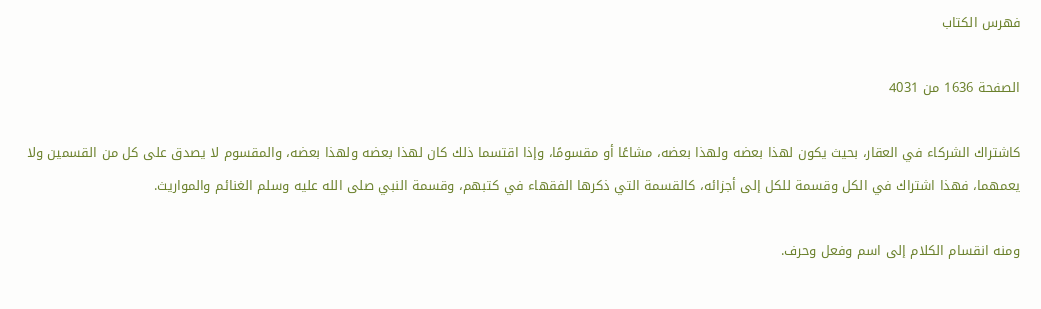فهرس الكتاب

الصفحة 1636 من 4031

كاشتراك الشركاء في العقار، بحيث يكون لهذا بعضه ولهذا بعضه، مشاعًا أو مقسومًا، وإذا اقتسما ذلك كان لهذا بعضه ولهذا بعضه، والمقسوم لا يصدق على كل من القسمين ولا يعمهما، فهذا اشتراك في الكل وقسمة للكل إلى أجزائه، كالقسمة التي ذكرها الفقهاء في كتبهم، وقسمة النبي صلى الله عليه وسلم الغنائم والمواريث.

ومنه انقسام الكلام إلى اسم وفعل وحرف.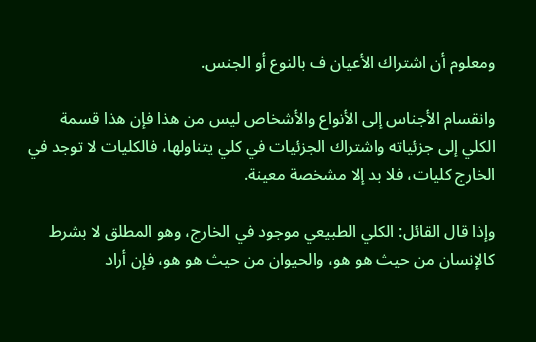ومعلوم أن اشتراك الأعيان ف بالنوع أو الجنس.

وانقسام الأجناس إلى الأنواع والأشخاص ليس من هذا فإن هذا قسمة الكلي إلى جزئياته واشتراك الجزئيات في كلي يتناولها، فالكليات لا توجد في الخارج كليات، فلا بد إلا مشخصة معينة.

وإذا قال القائل: الكلي الطبيعي موجود في الخارج، وهو المطلق لا بشرط كالإنسان من حيث هو هو، والحيوان من حيث هو هو، فإن أراد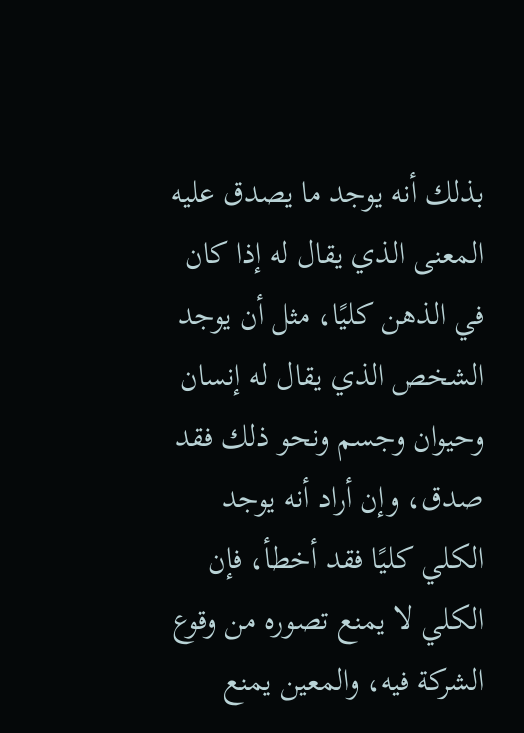بذلك أنه يوجد ما يصدق عليه المعنى الذي يقال له إذا كان في الذهن كليًا، مثل أن يوجد الشخص الذي يقال له إنسان وحيوان وجسم ونحو ذلك فقد صدق، وإن أراد أنه يوجد الكلي كليًا فقد أخطأ، فإن الكلي لا يمنع تصوره من وقوع الشركة فيه، والمعين يمنع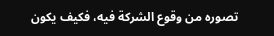تصوره من وقوع الشركة فيه، فكيف يكون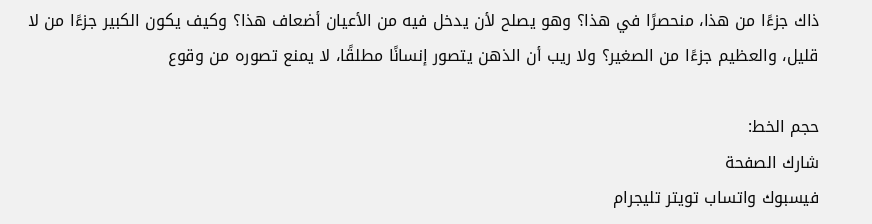ذاك جزءًا من هذا، منحصرًا في هذا؟ وهو يصلح لأن يدخل فيه من الأعيان أضعاف هذا؟ وكيف يكون الكبير جزءًا من لا قليل، والعظيم جزءًا من الصغير؟ ولا ريب أن الذهن يتصور إنسانًا مطلقًا، لا يمنع تصوره من وقوع

حجم الخط:
شارك الصفحة
فيسبوك واتساب تويتر تليجرام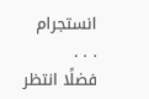انستجرام
. . .
فضلًا انتظر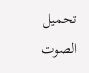تحميل الصوت